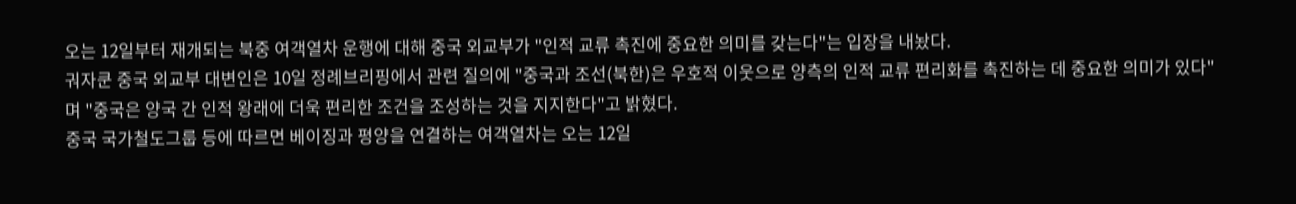오는 12일부터 재개되는 북중 여객열차 운행에 대해 중국 외교부가 "인적 교류 촉진에 중요한 의미를 갖는다"는 입장을 내놨다.
궈자쿤 중국 외교부 대변인은 10일 정례브리핑에서 관련 질의에 "중국과 조선(북한)은 우호적 이웃으로 양측의 인적 교류 편리화를 촉진하는 데 중요한 의미가 있다"며 "중국은 양국 간 인적 왕래에 더욱 편리한 조건을 조성하는 것을 지지한다"고 밝혔다.
중국 국가철도그룹 등에 따르면 베이징과 평양을 연결하는 여객열차는 오는 12일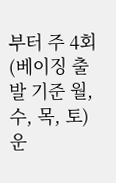부터 주 4회(베이징 출발 기준 월, 수, 목, 토) 운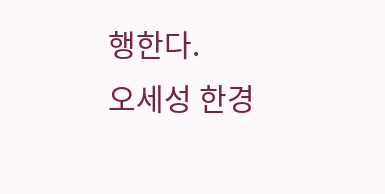행한다.
오세성 한경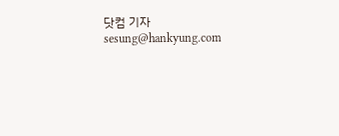닷컴 기자 sesung@hankyung.com